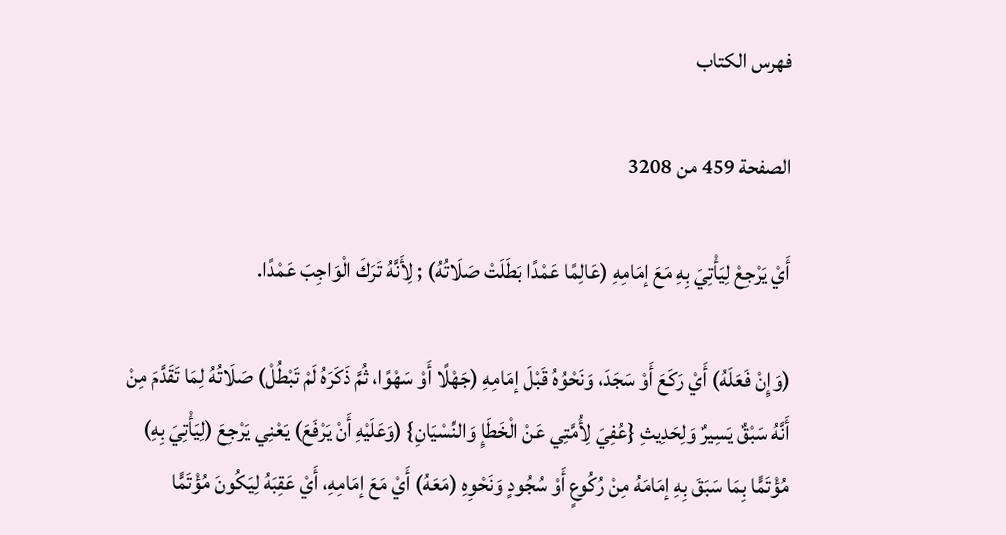فهرس الكتاب

الصفحة 459 من 3208

أَيْ يَرْجِعْ لِيَأْتِيَ بِهِ مَعَ إمَامِهِ (عَالِمًا عَمْدًا بَطَلَتْ صَلَاتُهُ) ; لِأَنَّهُ تَرَكَ الْوَاجِبَ عَمْدًا.

(وَإِنْ فَعَلَهُ) أَيْ رَكَعَ أَوْ سَجَدَ، وَنَحْوُهُ قَبْلَ إمَامِهِ (جَهْلًا أَوْ سَهْوًا، ثُمَّ ذَكَرَهُ لَمْ تَبْطُلْ) صَلَاتُهُ لِمَا تَقَدَّمَ مِنْ أَنَّهُ سَبْقٌ يَسِيرٌ وَلِحَدِيثِ {عُفِيَ لِأُمَّتِي عَنْ الْخَطَإِ وَالنِّسْيَانِ} (وَعَلَيْهِ أَنْ يَرْفَعَ) يَعْنِي يَرْجِعَ (لِيَأْتِيَ بِهِ) مُؤْتَمًّا بِمَا سَبَقَ بِهِ إمَامَهُ مِنْ رُكُوعٍ أَوْ سُجُودٍ وَنَحْوِهِ (مَعَهُ) أَيْ مَعَ إمَامِهِ، أَيْ عَقِبَهُ لِيَكُونَ مُؤْتَمًّا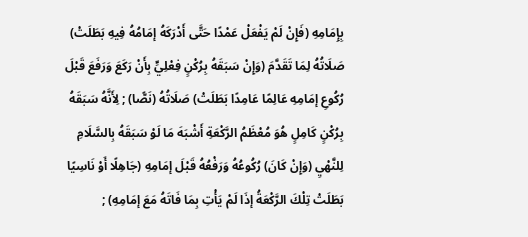بِإِمَامِهِ (فَإِنْ لَمْ يَفْعَلْ عَمْدًا حَتَّى أَدْرَكَهُ إمَامُهُ فِيهِ بَطَلَتْ) صَلَاتُهُ لِمَا تَقَدَّمَ (وَإِنْ سَبَقَهُ بِرُكْنٍ فِعْلِيٍّ بِأَنْ رَكَعَ وَرَفَعَ قَبْلَ رُكُوعِ إمَامِهِ عَالِمًا عَامِدًا بَطَلَتْ) صَلَاتُهُ (نَصًّا) ; لِأَنَّهُ سَبَقَهُ بِرُكْنٍ كَامِلٍ هُوَ مُعْظَمُ الرَّكْعَةِ أَشْبَهَ مَا لَوْ سَبَقَهُ بِالسَّلَامِ لِلنَّهْيِ (وَإِنْ كَانَ) رُكُوعُهُ وَرَفْعُهُ قَبْلَ إمَامِهِ (جَاهِلًا أَوْ نَاسِيًا بَطَلَتْ تِلْكَ الرَّكْعَةُ إذَا لَمْ يَأْتِ بِمَا فَاتَهُ مَعَ إمَامِهِ) ;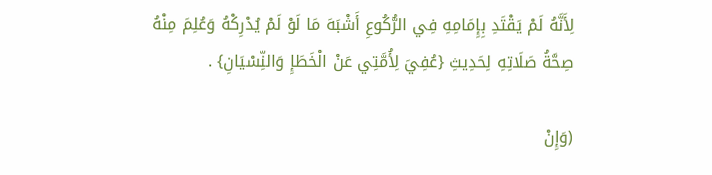لِأَنَّهُ لَمْ يَقْتَدِ بِإِمَامِهِ فِي الرُّكُوعِ أَشْبَهَ مَا لَوْ لَمْ يُدْرِكْهُ وَعُلِمَ مِنْهُ صِحَّةُ صَلَاتِهِ لِحَدِيثِ {عُفِيَ لِأُمَّتِي عَنْ الْخَطَإِ وَالنِّسْيَانِ} .

(وَإِنْ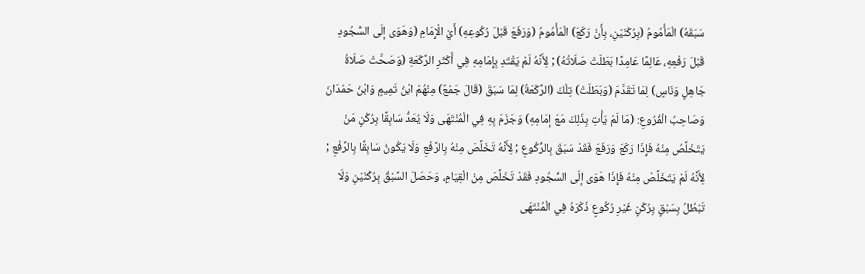سَبَقَهُ) الْمَأْمُومُ (بِرُكْنَيْنِ، بِأَنْ رَكَعَ) الْمَأْمُومُ (وَرَفَعَ قَبْلَ رُكُوعِهِ) أَيْ الْإِمَامِ (وَهَوَى إلَى السُّجُودِ قَبْلَ رَفْعِهِ، عَالِمًا عَامِدًا بَطَلَتْ صَلَاتُهُ) ; لِأَنَّهُ لَمْ يَقْتَدِ بِإِمَامِهِ فِي أَكْثَرِ الرَّكْعَةِ (وَصَحَّتْ صَلَاةُ جَاهِلٍ وَنَاسٍ) لِمَا تَقَدَّمَ (وَبَطَلَتْ) تِلْكَ (الرَّكْعَةُ) لِمَا سَبَقَ (قَالَ جَمْعٌ) مِنْهُمْ ابْنُ تَمِيمٍ وَابْنُ حَمْدَانَ وَصَاحِبُ الْفُرُوعِ: (مَا لَمْ يَأْتِ بِذَلِكَ مَعَ إمَامِهِ) وَجَزَمَ بِهِ فِي الْمُنْتَهَى وَلَا يُعَدُّ سَابِقًا بِرُكْنٍ مَنْ يَتَخَلَّصُ مِنْهُ فَإِذَا رَكَعَ وَرَفَعَ فَقَدْ سَبَقَ بِالرُّكُوعِ ; لِأَنَّهُ تَخَلَّصَ مِنْهُ بِالرَّفْعِ وَلَا يَكُونُ سَابِقًا بِالرَّفْعِ ; لِأَنَّهُ لَمْ يَتَخَلَّصْ مِنْهُ فَإِذَا هَوَى إلَى السُّجُودِ فَقَدْ تَخَلَّصَ مِنْ الْقِيَامِ، وَحَصَلَ السَّبْقُ بِرُكْنَيْنِ وَلَا تَبْطُلُ بِسَبْقٍ بِرُكْنٍ غَيْرِ رُكُوعٍ ذَكَرَهُ فِي الْمُنْتَهَى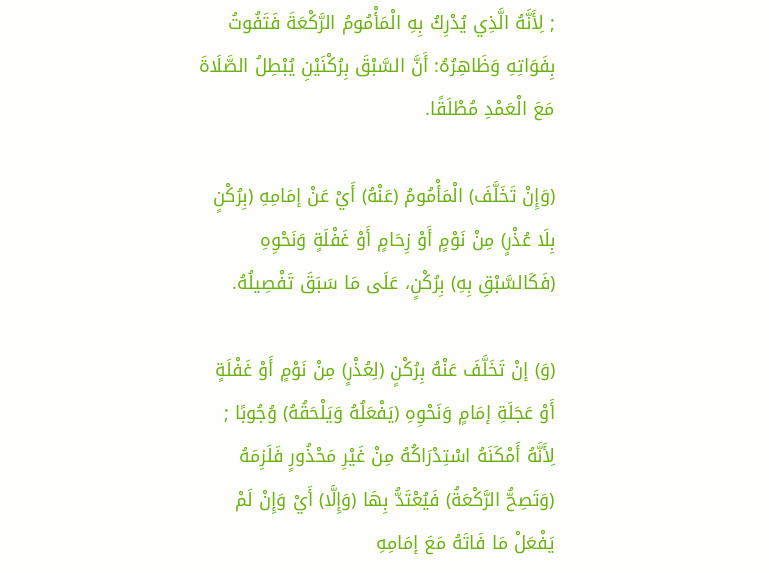; لِأَنَّهُ الَّذِي يُدْرِكُ بِهِ الْمَأْمُومُ الرَّكْعَةَ فَتَفُوتُ بِفَوَاتِهِ وَظَاهِرُهُ: أَنَّ السَّبْقَ بِرُكْنَيْنِ يُبْطِلُ الصَّلَاةَ مَعَ الْعَمْدِ مُطْلَقًا.

(وَإِنْ تَخَلَّفَ) الْمَأْمُومُ (عَنْهُ) أَيْ عَنْ إمَامِهِ (بِرُكْنٍ بِلَا عُذْرٍ) مِنْ نَوْمٍ أَوْ زِحَامٍ أَوْ غَفْلَةٍ وَنَحْوِهِ (فَكَالسَّبْقِ بِهِ) بِرُكْنٍ، عَلَى مَا سَبَقَ تَفْصِيلُهُ.

(وَ) إنْ تَخَلَّفَ عَنْهُ بِرُكْنٍ (لِعُذْرٍ) مِنْ نَوْمٍ أَوْ غَفْلَةٍ أَوْ عَجَلَةِ إمَامٍ وَنَحْوِهِ (يَفْعَلُهُ وَيَلْحَقُهُ) وُجُوبًا ; لِأَنَّهُ أَمْكَنَهُ اسْتِدْرَاكُهُ مِنْ غَيْرِ مَحْذُورٍ فَلَزِمَهُ (وَتَصِحُّ الرَّكْعَةُ) فَيُعْتَدُّ بِهَا (وَإِلَّا) أَيْ وَإِنْ لَمْ يَفْعَلْ مَا فَاتَهُ مَعَ إمَامِهِ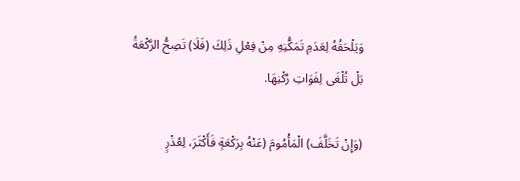وَيَلْحَقُهُ لِعَدَمِ تَمَكُّنِهِ مِنْ فِعْلِ ذَلِكَ (فَلَا) تَصِحُّ الرَّكْعَةُ بَلْ تُلْغَى لِفَوَاتِ رُكْنِهَا.

(وَإِنْ تَخَلَّفَ) الْمَأْمُومَ (عَنْهُ بِرَكْعَةٍ فَأَكْثَرَ، لِعُذْرٍ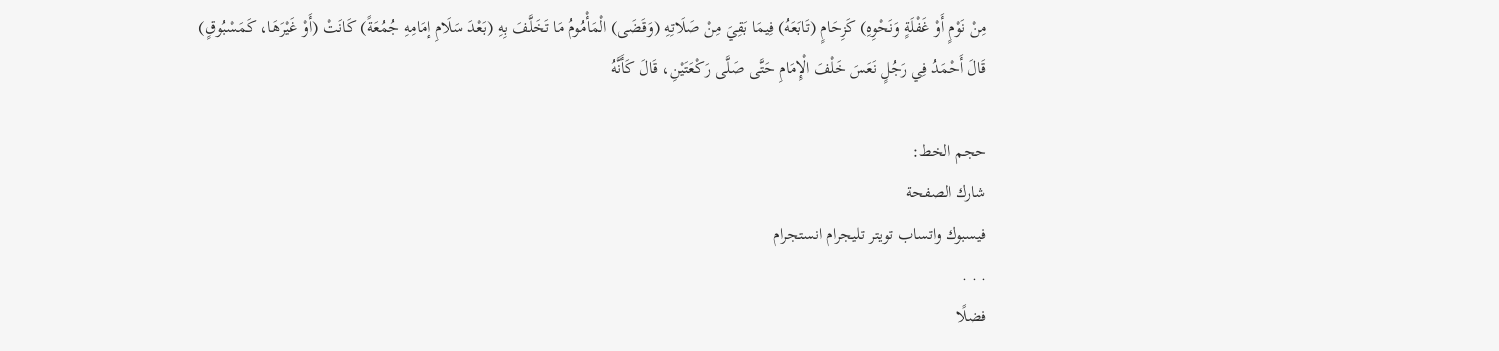مِنْ نَوْمٍ أَوْ غَفْلَةٍ وَنَحْوِهِ) كَزِحَامٍ (تَابَعَهُ) فِيمَا بَقِيَ مِنْ صَلَاتِهِ (وَقَضَى) الْمَأْمُومُ مَا تَخَلَّفَ بِهِ (بَعْدَ سَلَامِ إمَامِهِ جُمُعَةً) كَانَتْ (أَوْ غَيْرَهَا، كَمَسْبُوقٍ) قَالَ أَحْمَدُ فِي رَجُلٍ نَعَسَ خَلْفَ الْإِمَامِ حَتَّى صَلَّى رَكْعَتَيْنِ، قَالَ كَأَنَّهُ

حجم الخط:
شارك الصفحة
فيسبوك واتساب تويتر تليجرام انستجرام
. . .
فضلًا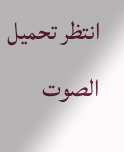انتظر تحميل الصوت